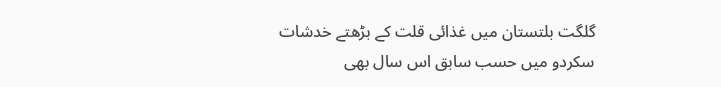گلگت بلتستان میں غذائی قلت کے بڑھتے خدشات
سکردو میں حسب سابق اس سال بھی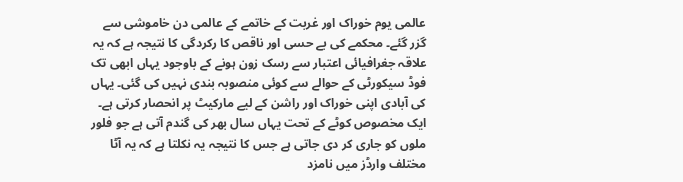عالمی یوم خوراک اور غربت کے خاتمے کے عالمی دن خاموشی سے گزر گئے۔ محکمے کی بے حسی اور ناقص کا رکردگی کا نتیجہ ہے کہ یہ علاقہ جغرافیائی اعتبار سے رسک زون ہونے کے باوجود یہاں ابھی تک فوڈ سیکورٹی کے حوالے سے کوئی منصوبہ بندی نہیں کی گئی۔ یہاں کی آبادی اپنی خوراک اور راشن کے لیے مارکیٹ پر انحصار کرتی ہے۔ ایک مخصوص کوٹے کے تحت یہاں سال بھر کی گندم آتی ہے جو فلور ملوں کو جاری کر دی جاتی ہے جس کا نتیجہ یہ نکلتا ہے کہ یہ آٹا مختلف وارڈز میں نامزد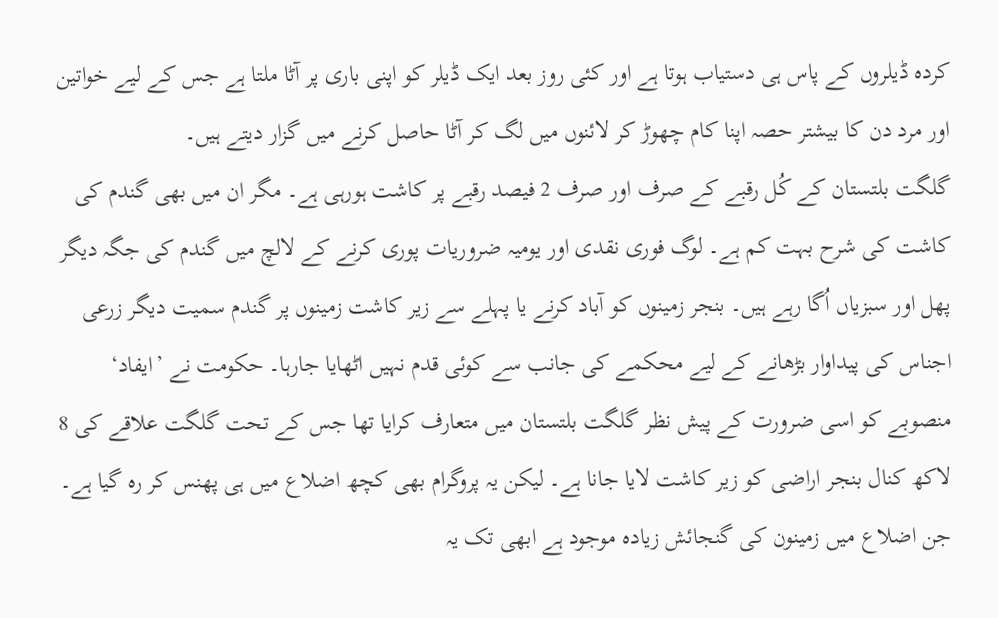کردہ ڈیلروں کے پاس ہی دستیاب ہوتا ہے اور کئی روز بعد ایک ڈیلر کو اپنی باری پر آٹا ملتا ہے جس کے لیے خواتین اور مرد دن کا بیشتر حصہ اپنا کام چھوڑ کر لائنوں میں لگ کر آٹا حاصل کرنے میں گزار دیتے ہیں۔
گلگت بلتستان کے کُل رقبے کے صرف اور صرف 2 فیصد رقبے پر کاشت ہورہی ہے۔ مگر ان میں بھی گندم کی کاشت کی شرح بہت کم ہے۔ لوگ فوری نقدی اور یومیہ ضروریات پوری کرنے کے لالچ میں گندم کی جگہ دیگر پھل اور سبزیاں اُگا رہے ہیں۔ بنجر زمینوں کو آباد کرنے یا پہلے سے زیر کاشت زمینوں پر گندم سمیت دیگر زرعی اجناس کی پیداوار بڑھانے کے لیے محکمے کی جانب سے کوئی قدم نہیں اٹھایا جارہا۔ حکومت نے ’ایفاد‘ منصوبے کو اسی ضرورت کے پیش نظر گلگت بلتستان میں متعارف کرایا تھا جس کے تحت گلگت علاقے کی 8 لاکھ کنال بنجر اراضی کو زیر کاشت لایا جانا ہے۔ لیکن یہ پروگرام بھی کچھ اضلاع میں ہی پھنس کر رہ گیا ہے۔ جن اضلاع میں زمینون کی گنجائش زیادہ موجود ہے ابھی تک یہ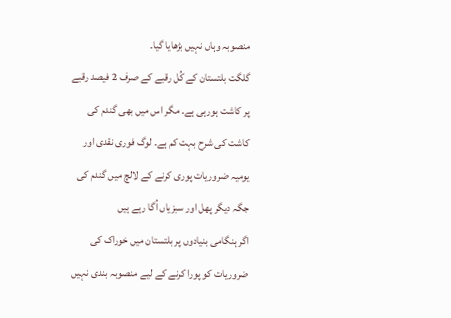منصوبہ وہاں نہیں بڑھایا گیا۔
گلگت بلتستان کے کُل رقبے کے صرف 2 فیصد رقبے پر کاشت ہورہی ہے۔ مگر اس میں بھی گندم کی کاشت کی شرح بہت کم ہے۔ لوگ فوری نقدی اور یومیہ ضروریات پوری کرنے کے لالچ میں گندم کی جگہ دیگر پھل اور سبزیاں اُگا رہے ہیں
اگر ہنگامی بنیادوں پر بلتستان میں خوراک کی ضروریات کو پورا کرنے کے لیے منصوبہ بندی نہیں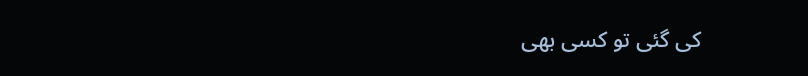کی گئی تو کسی بھی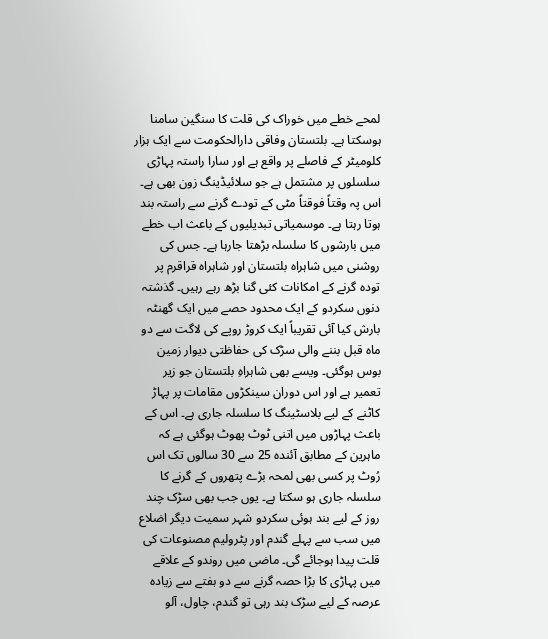لمحے خطے میں خوراک کی قلت کا سنگین سامنا ہوسکتا ہے۔ بلتستان وفاقی دارالحکومت سے ایک ہزار کلومیٹر کے فاصلے پر واقع ہے اور سارا راستہ پہاڑی سلسلوں پر مشتمل ہے جو سلائیڈینگ زون بھی ہے۔ اس پہ وقتاً فوقتاً مٹی کے تودے گرنے سے راستہ بند ہوتا رہتا ہے۔ موسمیاتی تبدیلیوں کے باعث اب خطے میں بارشوں کا سلسلہ بڑھتا جارہا ہے۔ جس کی روشنی میں شاہراہ بلتستان اور شاہراہ قراقرم پر تودہ گرنے کے امکانات کئی گنا بڑھ رہے رہیں۔ گذشتہ دنوں سکردو کے ایک محدود حصے میں ایک گھنٹہ بارش کیا آئی تقریباً ایک کروڑ روپے کی لاگت سے دو ماہ قبل بننے والی سڑک کی حفاظتی دیوار زمین بوس ہوگئی۔ ویسے بھی شاہراہِ بلتستان جو زیر تعمیر ہے اور اس دوران سینکڑوں مقامات پر پہاڑ کاٹنے کے لیے بلاسٹینگ کا سلسلہ جاری ہے۔ اس کے باعث پہاڑوں میں اتنی ٹوٹ پھوٹ ہوگئی ہے کہ ماہرین کے مطابق آئندہ 25 سے 30 سالوں تک اس رُوٹ پر کسی بھی لمحہ بڑے پتھروں کے گرنے کا سلسلہ جاری ہو سکتا ہے۔ یوں جب بھی سڑک چند روز کے لیے بند ہوئی سکردو شہر سمیت دیگر اضلاع میں سب سے پہلے گندم اور پٹرولیم مصنوعات کی قلت پیدا ہوجائے گی۔ ماضی میں روندو کے علاقے میں پہاڑی کا بڑا حصہ گرنے سے دو ہفتے سے زیادہ عرصہ کے لیے سڑک بند رہی تو گندم، چاول، آلو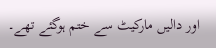اور دالیں مارکیٹ سے ختم ہوگئے تھے۔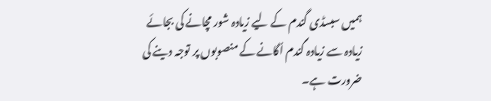ہمیں سبسڈی گندم کے لیے زیادہ شور مچانے کی بجائے زیادہ سے زیادہ گندم اُگانے کے منصوبوں پر توجہ دینے کی ضرورت ہے۔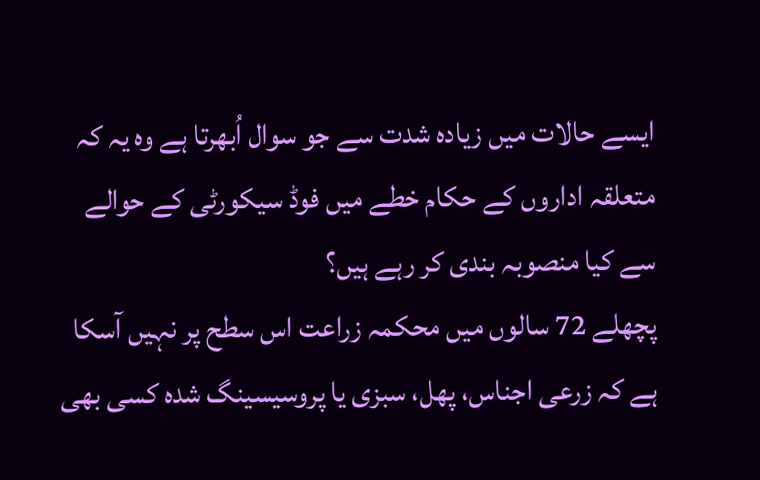ایسے حالات میں زیادہ شدت سے جو سوال اُبھرتا ہے وہ یہ کہ متعلقہ اداروں کے حکام خطے میں فوڈ سیکورٹی کے حوالے سے کیا منصوبہ بندی کر رہے ہیں؟
پچھلے 72 سالوں میں محکمہ زراعت اس سطح پر نہیں آسکا ہے کہ زرعی اجناس، پھل، سبزی یا پروسیسینگ شدہ کسی بھی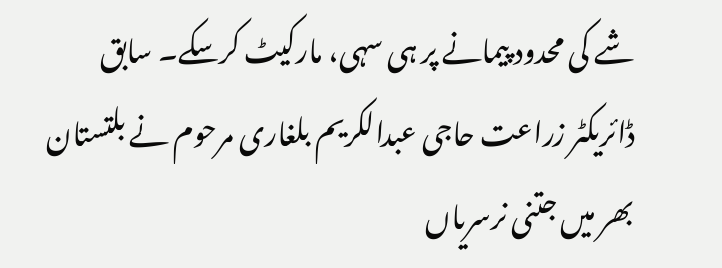شے کی محدود پیمانے پر ہی سہی، مارکیٹ کرسکے۔ سابق ڈائریکٹر زراعت حاجی عبدالکریم بلغاری مرحوم نے بلتستان بھر میں جتنی نرسریاں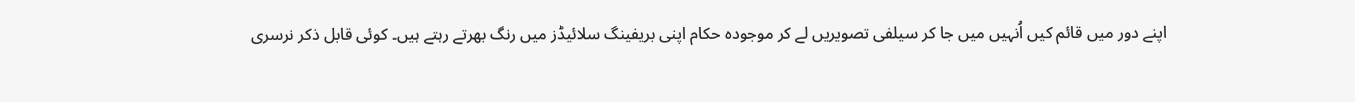اپنے دور میں قائم کیں اُنہیں میں جا کر سیلفی تصویریں لے کر موجودہ حکام اپنی بریفینگ سلائیڈز میں رنگ بھرتے رہتے ہیں۔ کوئی قابل ذکر نرسری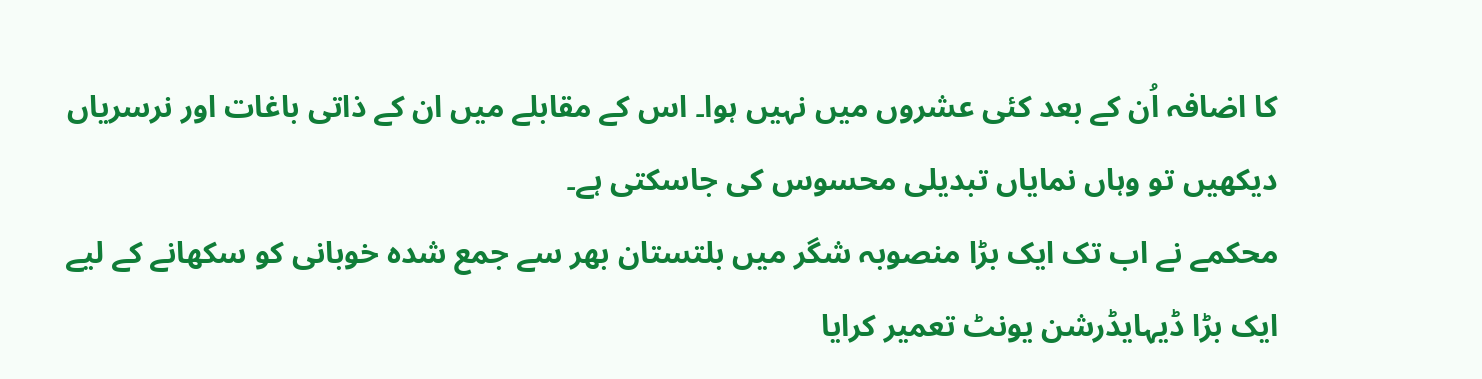کا اضافہ اُن کے بعد کئی عشروں میں نہیں ہوا۔ اس کے مقابلے میں ان کے ذاتی باغات اور نرسریاں دیکھیں تو وہاں نمایاں تبدیلی محسوس کی جاسکتی ہے۔
محکمے نے اب تک ایک بڑا منصوبہ شگر میں بلتستان بھر سے جمع شدہ خوبانی کو سکھانے کے لیے ایک بڑا ڈیہایڈرشن یونٹ تعمیر کرایا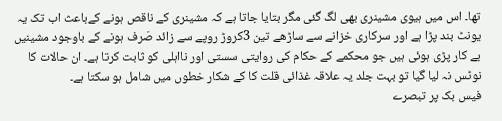تھا۔ اس میں ہیوی مشینری بھی لگ گئی مگر بتایا جاتا ہے کہ مشینری کے ناقص ہونے کےباعث اب تک یہ یونٹ بند پڑا ہے اور سرکاری خزانے سے ساڑھے تین 3کروڑ روپے سے زائد صَرف ہونے کے باوجود مشینیں بے کار پڑی ہوئی ہیں جو محکمے کے حکام کی روایتی سستی اور نااہلی کو ثابت کرتا ہے۔ ان حالات کا نوٹس نہ لیا گیا تو بہت جلد یہ علاقہ غذائی قلت کا کے شکار خطوں میں شامل ہو سکتا ہے۔
فیس بک پر تبصرے